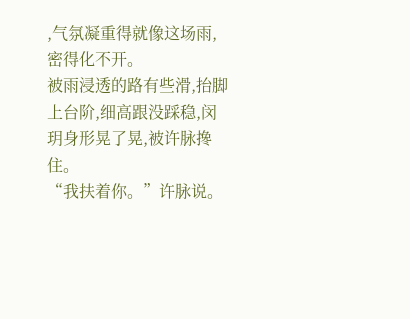,气氛凝重得就像这场雨,密得化不开。
被雨浸透的路有些滑,抬脚上台阶,细高跟没踩稳,闵玥身形晃了晃,被许脉搀住。
“我扶着你。”许脉说。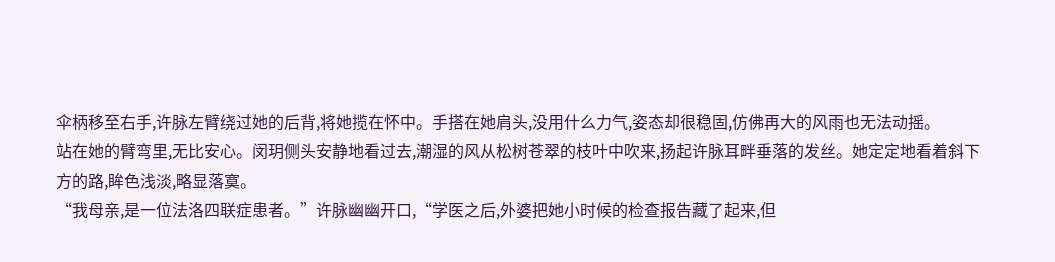伞柄移至右手,许脉左臂绕过她的后背,将她揽在怀中。手搭在她肩头,没用什么力气,姿态却很稳固,仿佛再大的风雨也无法动摇。
站在她的臂弯里,无比安心。闵玥侧头安静地看过去,潮湿的风从松树苍翠的枝叶中吹来,扬起许脉耳畔垂落的发丝。她定定地看着斜下方的路,眸色浅淡,略显落寞。
“我母亲,是一位法洛四联症患者。”许脉幽幽开口,“学医之后,外婆把她小时候的检查报告藏了起来,但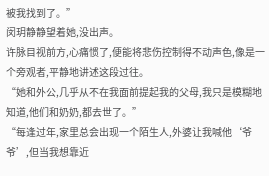被我找到了。”
闵玥静静望着她,没出声。
许脉目视前方,心痛惯了,便能将悲伤控制得不动声色,像是一个旁观者,平静地讲述这段过往。
“她和外公,几乎从不在我面前提起我的父母,我只是模糊地知道,他们和奶奶,都去世了。”
“每逢过年,家里总会出现一个陌生人,外婆让我喊他‘爷爷’,但当我想靠近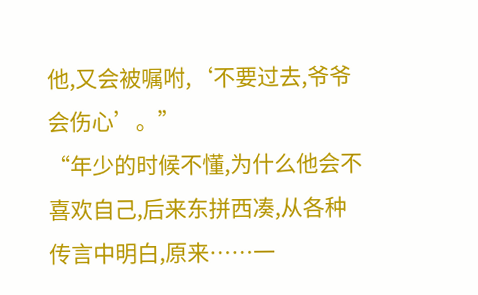他,又会被嘱咐,‘不要过去,爷爷会伤心’。”
“年少的时候不懂,为什么他会不喜欢自己,后来东拼西凑,从各种传言中明白,原来……一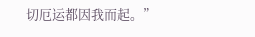切厄运都因我而起。”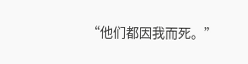“他们都因我而死。”